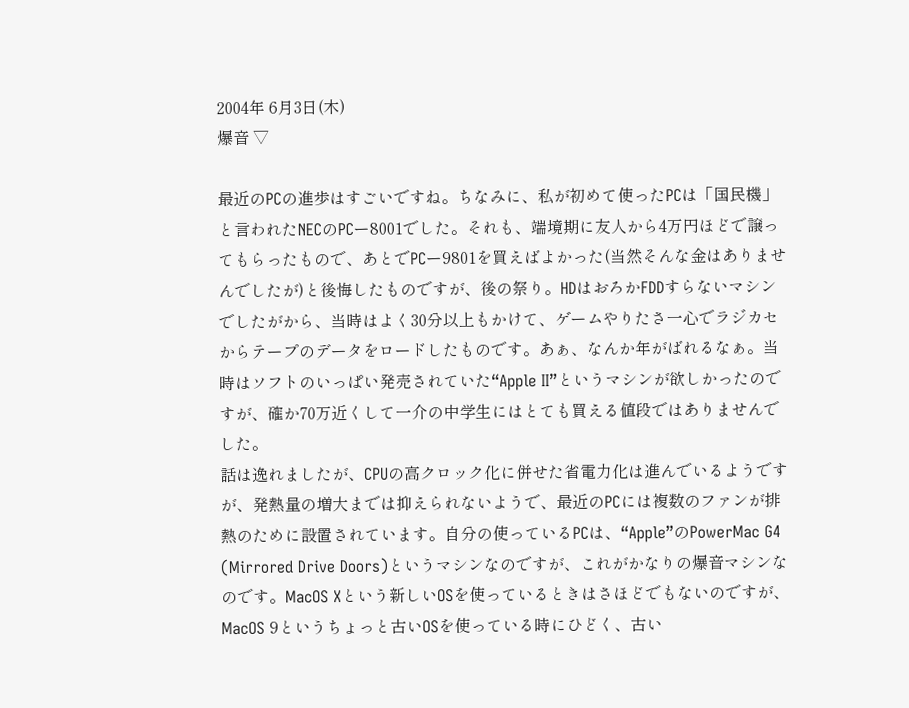2004年 6月3日(木)
爆音 ▽

最近のPCの進歩はすごいですね。ちなみに、私が初めて使ったPCは「国民機」と言われたNECのPCー8001でした。それも、端境期に友人から4万円ほどで譲ってもらったもので、あとでPCー9801を買えばよかった(当然そんな金はありませんでしたが)と後悔したものですが、後の祭り。HDはおろかFDDすらないマシンでしたがから、当時はよく30分以上もかけて、ゲームやりたさ一心でラジカセからテープのデータをロードしたものです。あぁ、なんか年がばれるなぁ。当時はソフトのいっぱい発売されていた“Apple II”というマシンが欲しかったのですが、確か70万近くして一介の中学生にはとても買える値段ではありませんでした。
話は逸れましたが、CPUの高クロック化に併せた省電力化は進んでいるようですが、発熱量の増大までは抑えられないようで、最近のPCには複数のファンが排熱のために設置されています。自分の使っているPCは、“Apple”のPowerMac G4 (Mirrored Drive Doors)というマシンなのですが、これがかなりの爆音マシンなのです。MacOS Xという新しいOSを使っているときはさほどでもないのですが、MacOS 9というちょっと古いOSを使っている時にひどく、古い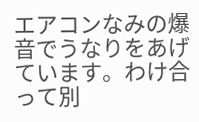エアコンなみの爆音でうなりをあげています。わけ合って別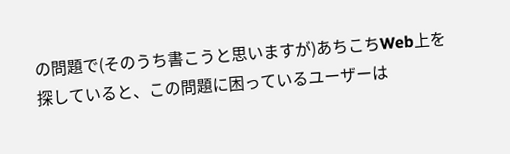の問題で(そのうち書こうと思いますが)あちこちWeb上を探していると、この問題に困っているユーザーは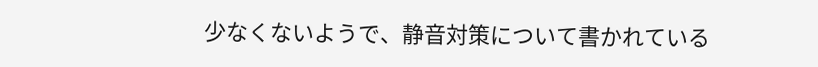少なくないようで、静音対策について書かれている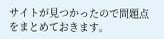サイトが見つかったので問題点をまとめておきます。